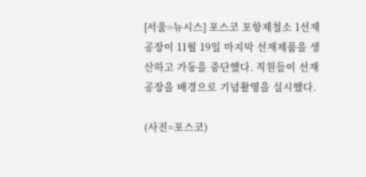[서울=뉴시스] 포스코 포항제철소 1선재공장이 11월 19일 마지막 선재제품을 생산하고 가동을 중단했다. 직원들이 선재공장을 배경으로 기념촬영을 실시했다.

(사진=포스코)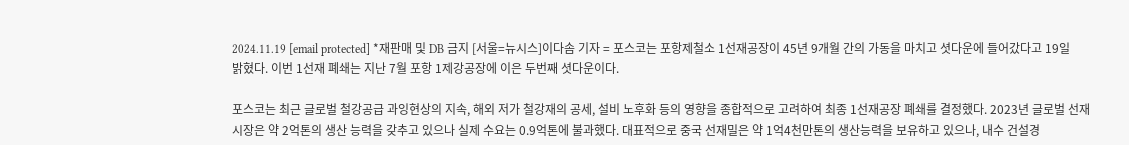2024.11.19 [email protected] *재판매 및 DB 금지 [서울=뉴시스]이다솜 기자 = 포스코는 포항제철소 1선재공장이 45년 9개월 간의 가동을 마치고 셧다운에 들어갔다고 19일 밝혔다. 이번 1선재 폐쇄는 지난 7월 포항 1제강공장에 이은 두번째 셧다운이다.

포스코는 최근 글로벌 철강공급 과잉현상의 지속, 해외 저가 철강재의 공세, 설비 노후화 등의 영향을 종합적으로 고려하여 최종 1선재공장 폐쇄를 결정했다. 2023년 글로벌 선재시장은 약 2억톤의 생산 능력을 갖추고 있으나 실제 수요는 0.9억톤에 불과했다. 대표적으로 중국 선재밀은 약 1억4천만톤의 생산능력을 보유하고 있으나, 내수 건설경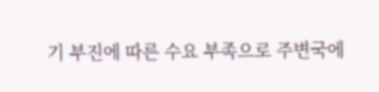기 부진에 따른 수요 부족으로 주변국에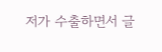저가 수출하면서 글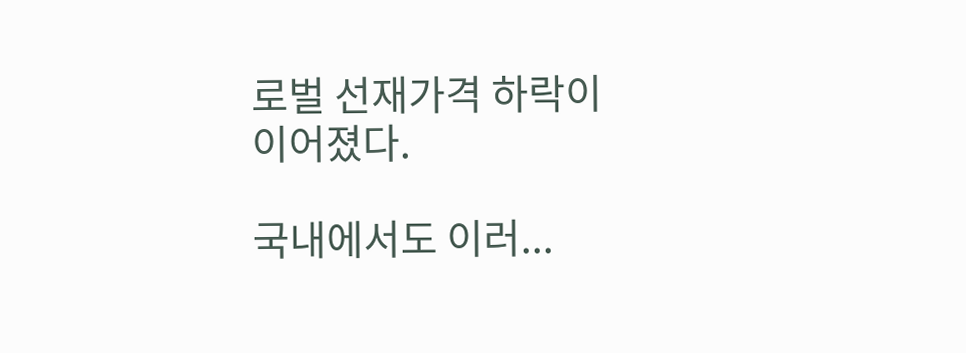로벌 선재가격 하락이 이어졌다.

국내에서도 이러...